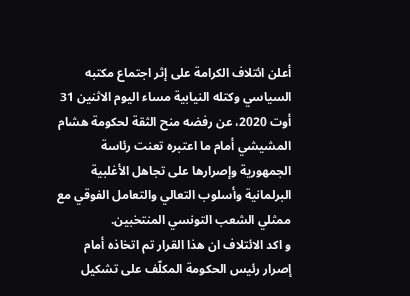أعلن ائتلاف الكرامة على إثر اجتماع مكتبه السياسي وكتله النيابية مساء اليوم الاثنين 31 أوت 2020، عن رفضه منح الثقة لحكومة هشام المشيشي أمام ما اعتبره تعنت رئاسة الجمهورية وإصرارها على تجاهل الأغلبية البرلمانية وأسلوب التعالي والتعامل الفوقي مع ممثلي الشعب التونسي المنتخبين.
و اكد الائتلاف ان هذا القرار تم اتخاذه أمام إصرار رئيس الحكومة المكلّف على تشكيل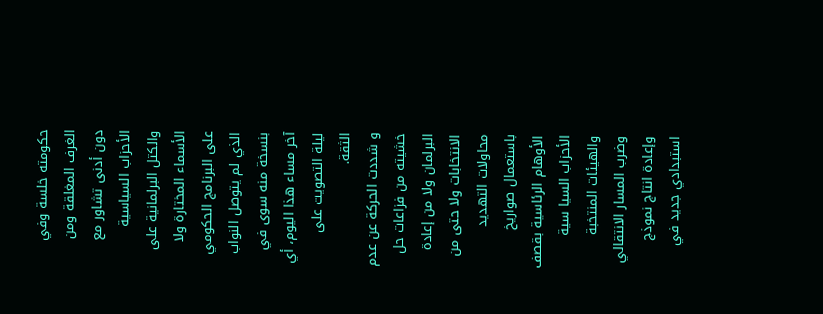حكومته خلسة وفي الغرف المغلقة ومن دون أدنى تشاور مع الأحزاب السياسية والكتل البرلمانية على الأسماء المختارة ولا على البرنامج الحكومي الذي لم يتوصل النواب بنسخة منه سوى في آخر مساء هذا اليوم، أي ليلة التصويت على الثقة.
و شددت الحركة عن عدم خشيته من فزاعات حل البرلمان ولا من إعادة الانتخابات ولا حتى من محاولات التهديد باستعمال صواريخ الأوهام الرئاسية بقصف الأحزاب السيا سية والهيئات المنتخبة وضرب المسار الانتقالي وإعادة انتاج نموذج استبدادي جديد في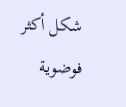شكل أكثر فوضوية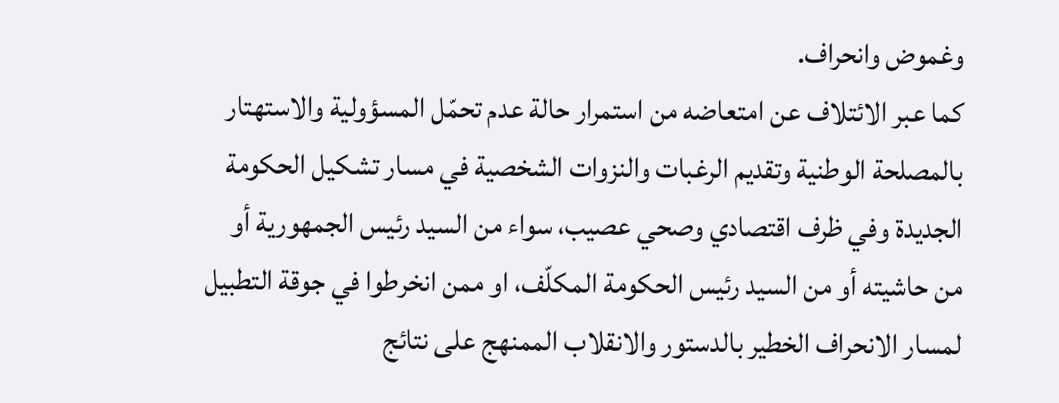وغموض وانحراف.
كما عبر الائتلاف عن امتعاضه من استمرار حالة عدم تحمّل المسؤولية والاستهتار بالمصلحة الوطنية وتقديم الرغبات والنزوات الشخصية في مسار تشكيل الحكومة الجديدة وفي ظرف اقتصادي وصحي عصيب، سواء من السيد رئيس الجمهورية أو من حاشيته أو من السيد رئيس الحكومة المكلّف، او ممن انخرطوا في جوقة التطبيل لمسار الانحراف الخطير بالدستور والانقلاب الممنهج على نتائج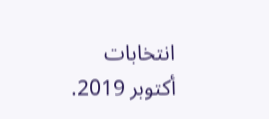انتخابات أكتوبر 2019.